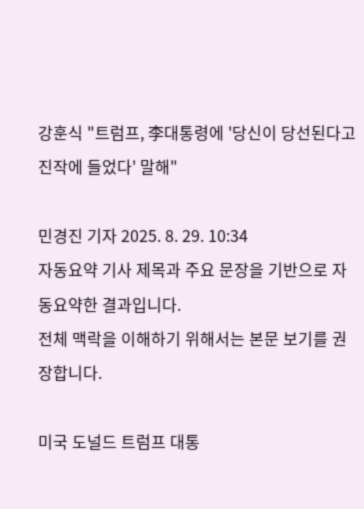강훈식 "트럼프, 李대통령에 '당신이 당선된다고 진작에 들었다' 말해"

민경진 기자 2025. 8. 29. 10:34
자동요약 기사 제목과 주요 문장을 기반으로 자동요약한 결과입니다.
전체 맥락을 이해하기 위해서는 본문 보기를 권장합니다.

미국 도널드 트럼프 대통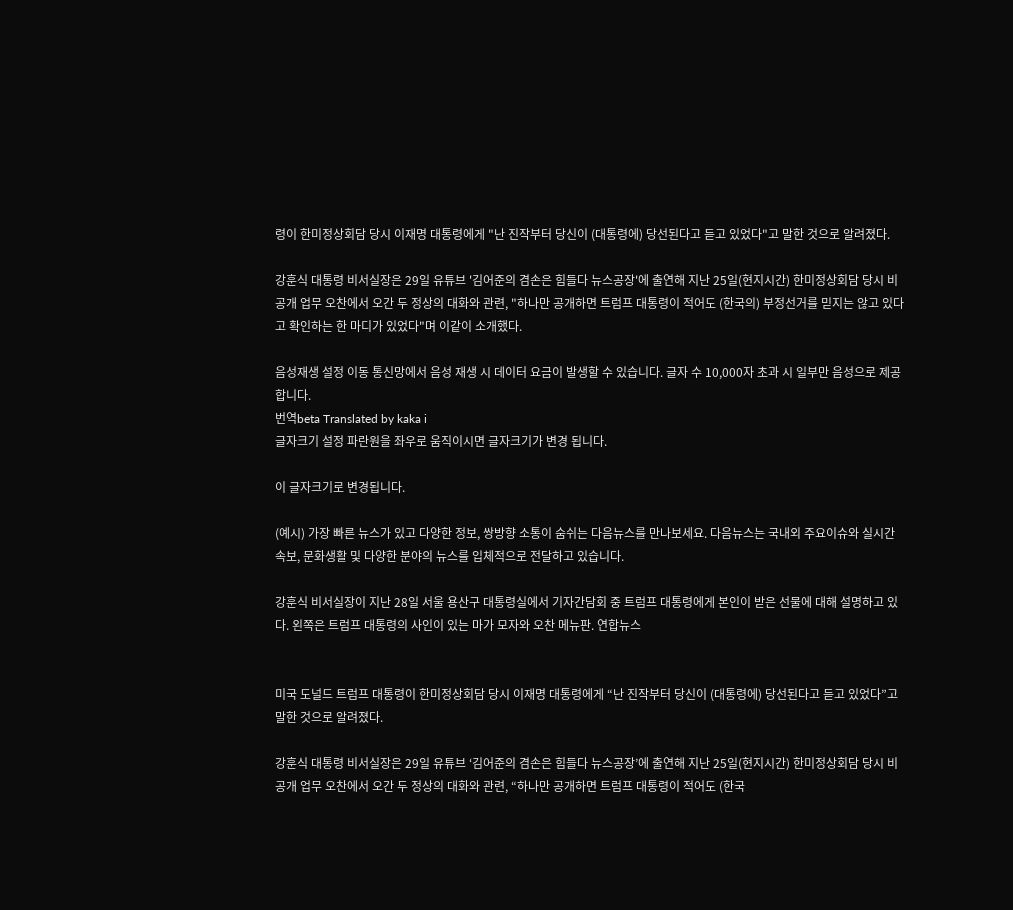령이 한미정상회담 당시 이재명 대통령에게 "난 진작부터 당신이 (대통령에) 당선된다고 듣고 있었다"고 말한 것으로 알려졌다.

강훈식 대통령 비서실장은 29일 유튜브 '김어준의 겸손은 힘들다 뉴스공장'에 출연해 지난 25일(현지시간) 한미정상회담 당시 비공개 업무 오찬에서 오간 두 정상의 대화와 관련, "하나만 공개하면 트럼프 대통령이 적어도 (한국의) 부정선거를 믿지는 않고 있다고 확인하는 한 마디가 있었다"며 이같이 소개했다.

음성재생 설정 이동 통신망에서 음성 재생 시 데이터 요금이 발생할 수 있습니다. 글자 수 10,000자 초과 시 일부만 음성으로 제공합니다.
번역beta Translated by kaka i
글자크기 설정 파란원을 좌우로 움직이시면 글자크기가 변경 됩니다.

이 글자크기로 변경됩니다.

(예시) 가장 빠른 뉴스가 있고 다양한 정보, 쌍방향 소통이 숨쉬는 다음뉴스를 만나보세요. 다음뉴스는 국내외 주요이슈와 실시간 속보, 문화생활 및 다양한 분야의 뉴스를 입체적으로 전달하고 있습니다.

강훈식 비서실장이 지난 28일 서울 용산구 대통령실에서 기자간담회 중 트럼프 대통령에게 본인이 받은 선물에 대해 설명하고 있다. 왼쪽은 트럼프 대통령의 사인이 있는 마가 모자와 오찬 메뉴판. 연합뉴스


미국 도널드 트럼프 대통령이 한미정상회담 당시 이재명 대통령에게 “난 진작부터 당신이 (대통령에) 당선된다고 듣고 있었다”고 말한 것으로 알려졌다.

강훈식 대통령 비서실장은 29일 유튜브 ‘김어준의 겸손은 힘들다 뉴스공장’에 출연해 지난 25일(현지시간) 한미정상회담 당시 비공개 업무 오찬에서 오간 두 정상의 대화와 관련, “하나만 공개하면 트럼프 대통령이 적어도 (한국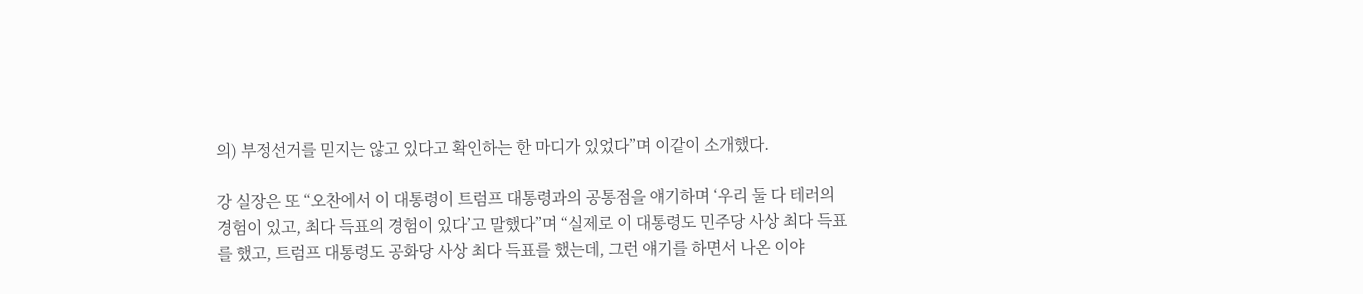의) 부정선거를 믿지는 않고 있다고 확인하는 한 마디가 있었다”며 이같이 소개했다.

강 실장은 또 “오찬에서 이 대통령이 트럼프 대통령과의 공통점을 얘기하며 ‘우리 둘 다 테러의 경험이 있고, 최다 득표의 경험이 있다’고 말했다”며 “실제로 이 대통령도 민주당 사상 최다 득표를 했고, 트럼프 대통령도 공화당 사상 최다 득표를 했는데, 그런 얘기를 하면서 나온 이야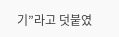기”라고 덧붙였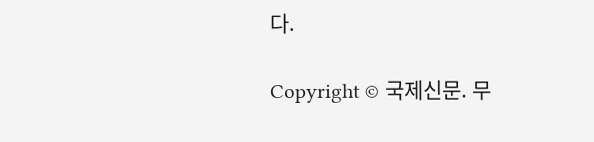다.

Copyright © 국제신문. 무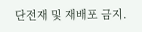단전재 및 재배포 금지.